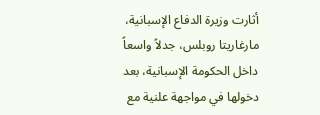أثارت وزيرة الدفاع الإسبانية، مارغاريتا روبلس، جدلاً واسعاً داخل الحكومة الإسبانية، بعد دخولها في مواجهة علنية مع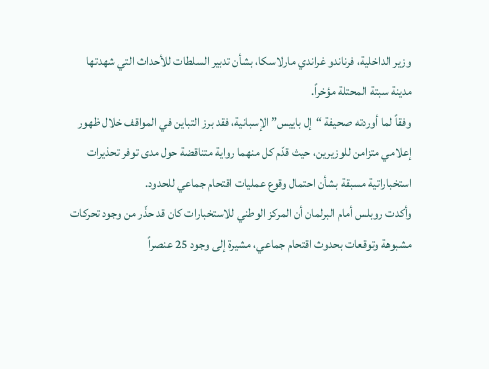وزير الداخلية، فرناندو غراندي مارلاسكا، بشأن تدبير السلطات للأحداث التي شهدتها مدينة سبتة المحتلة مؤخراً.
وفقاً لما أوردته صحيفة “إل باييس” الإسبانية، فقد برز التباين في المواقف خلال ظهور إعلامي متزامن للوزيرين، حيث قدّم كل منهما رواية متناقضة حول مدى توفر تحذيرات استخباراتية مسبقة بشأن احتمال وقوع عمليات اقتحام جماعي للحدود.
وأكدت روبلس أمام البرلمان أن المركز الوطني للاستخبارات كان قد حذّر من وجود تحركات مشبوهة وتوقعات بحدوث اقتحام جماعي، مشيرة إلى وجود 25 عنصراً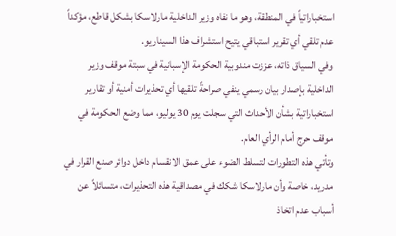استخباراتياً في المنطقة، وهو ما نفاه وزير الداخلية مارلاسكا بشكل قاطع، مؤكداً عدم تلقي أي تقرير استباقي يتيح استشراف هذا السيناريو.
وفي السياق ذاته، عززت مندوبية الحكومة الإسبانية في سبتة موقف وزير الداخلية بإصدار بيان رسمي ينفي صراحةً تلقيها أي تحذيرات أمنية أو تقارير استخباراتية بشأن الأحداث التي سجلت يوم 30 يوليو، مما وضع الحكومة في موقف حرج أمام الرأي العام.
وتأتي هذه التطورات لتسلط الضوء على عمق الانقسام داخل دوائر صنع القرار في مدريد، خاصة وأن مارلاسكا شكك في مصداقية هذه التحذيرات، متسائلاً عن أسباب عدم اتخاذ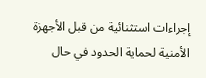إجراءات استثنائية من قبل الأجهزة الأمنية لحماية الحدود في حال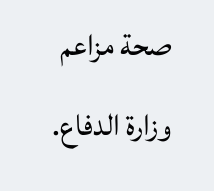صحة مزاعم وزارة الدفاع.